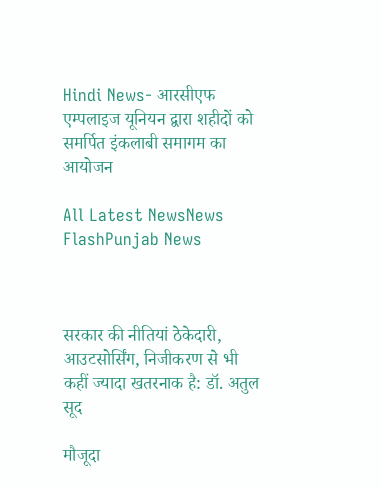Hindi News- आरसीएफ एम्पलाइज यूनियन द्वारा शहीदों को समर्पित इंकलाबी समागम का आयोजन

All Latest NewsNews FlashPunjab News



सरकार की नीतियां ठेकेदारी, आउटसोर्सिंग, निजीकरण से भी कहीं ज्यादा खतरनाक है: डॉ. अतुल सूद

मौजूदा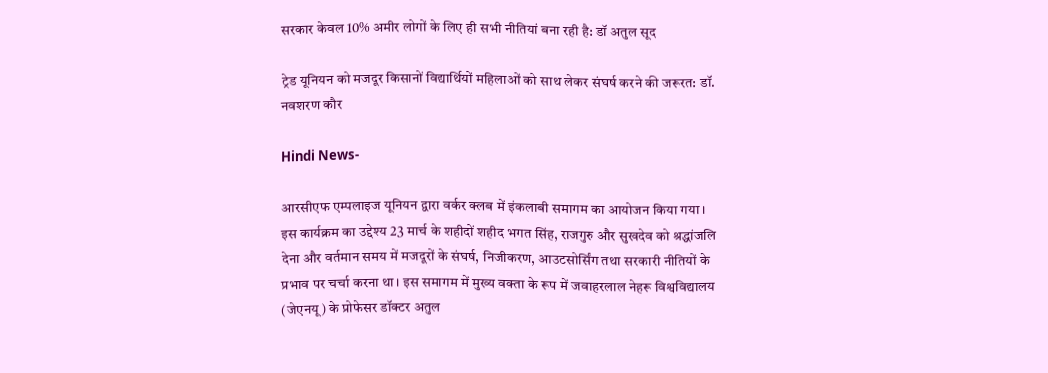सरकार केवल 10% अमीर लोगों के लिए ही सभी नीतियां बना रही है: डॉ अतुल सूद

ट्रेड यूनियन को मजदूर किसानों विद्यार्थियों महिलाओं को साथ लेकर संघर्ष करने की जरूरत: डॉ. नवशरण कौर

Hindi News-

आरसीएफ एम्पलाइज यूनियन द्वारा वर्कर क्लब में इंकलाबी समागम का आयोजन किया गया। इस कार्यक्रम का उद्देश्य 23 मार्च के शहीदों शहीद भगत सिंह, राजगुरु और सुखदेव को श्रद्धांजलि देना और वर्तमान समय में मजदूरों के संघर्ष, निजीकरण, आउटसोर्सिंग तथा सरकारी नीतियों के प्रभाव पर चर्चा करना था। इस समागम में मुख्य वक्ता के रूप में जवाहरलाल नेहरू विश्वविद्यालय (जेएनयू) के प्रोफेसर डॉक्टर अतुल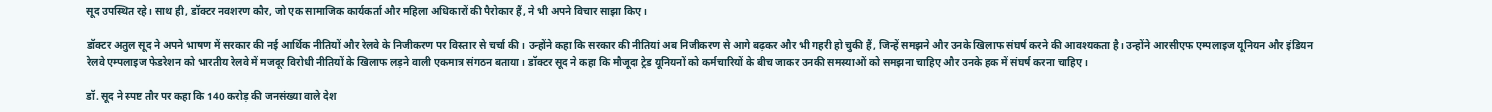सूद उपस्थित रहे। साथ ही, डॉक्टर नवशरण कौर, जो एक सामाजिक कार्यकर्ता और महिला अधिकारों की पैरोकार हैं, ने भी अपने विचार साझा किए।

डॉक्टर अतुल सूद ने अपने भाषण में सरकार की नई आर्थिक नीतियों और रेलवे के निजीकरण पर विस्तार से चर्चा की। उन्होंने कहा कि सरकार की नीतियां अब निजीकरण से आगे बढ़कर और भी गहरी हो चुकी हैं, जिन्हें समझने और उनके खिलाफ संघर्ष करने की आवश्यकता है। उन्होंने आरसीएफ एम्पलाइज यूनियन और इंडियन रेलवे एम्पलाइज फेडरेशन को भारतीय रेलवे में मजदूर विरोधी नीतियों के खिलाफ लड़ने वाली एकमात्र संगठन बताया। डॉक्टर सूद ने कहा कि मौजूदा ट्रेड यूनियनों को कर्मचारियों के बीच जाकर उनकी समस्याओं को समझना चाहिए और उनके हक में संघर्ष करना चाहिए।

डॉ. सूद ने स्पष्ट तौर पर कहा कि 140 करोड़ की जनसंख्या वाले देश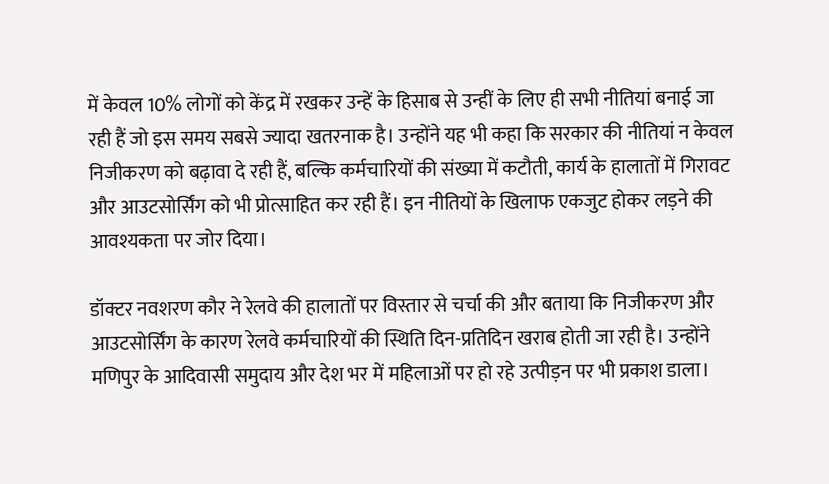में केवल 10% लोगों को केंद्र में रखकर उन्हें के हिसाब से उन्हीं के लिए ही सभी नीतियां बनाई जा रही हैं जो इस समय सबसे ज्यादा खतरनाक है। उन्होंने यह भी कहा कि सरकार की नीतियां न केवल निजीकरण को बढ़ावा दे रही हैं, बल्कि कर्मचारियों की संख्या में कटौती, कार्य के हालातों में गिरावट और आउटसोर्सिंग को भी प्रोत्साहित कर रही हैं। इन नीतियों के खिलाफ एकजुट होकर लड़ने की आवश्यकता पर जोर दिया।

डॉक्टर नवशरण कौर ने रेलवे की हालातों पर विस्तार से चर्चा की और बताया कि निजीकरण और आउटसोर्सिंग के कारण रेलवे कर्मचारियों की स्थिति दिन-प्रतिदिन खराब होती जा रही है। उन्होंने मणिपुर के आदिवासी समुदाय और देश भर में महिलाओं पर हो रहे उत्पीड़न पर भी प्रकाश डाला।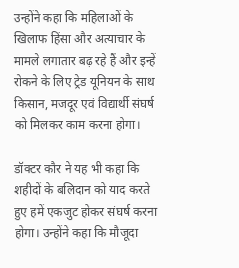उन्होंने कहा कि महिलाओं के खिलाफ हिंसा और अत्याचार के मामले लगातार बढ़ रहे हैं और इन्हें रोकने के लिए ट्रेड यूनियन के साथ किसान, मजदूर एवं विद्यार्थी संघर्ष को मिलकर काम करना होगा।

डॉक्टर कौर ने यह भी कहा कि शहीदों के बलिदान को याद करते हुए हमें एकजुट होकर संघर्ष करना होगा। उन्होंने कहा कि मौजूदा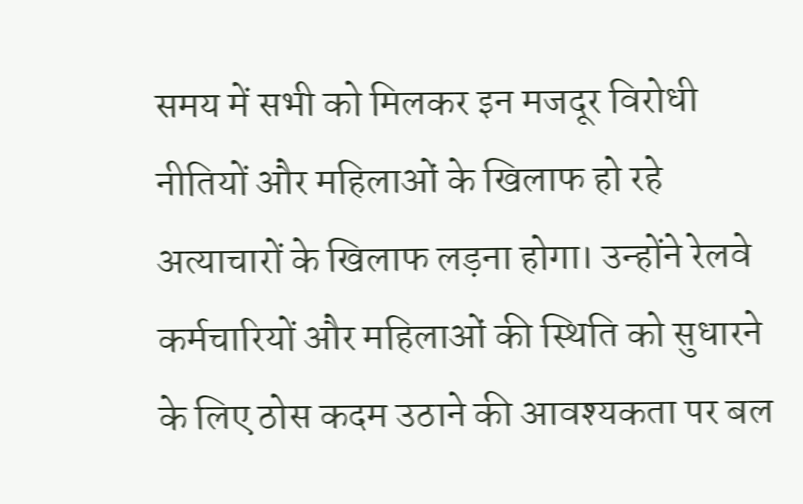समय में सभी को मिलकर इन मजदूर विरोधी नीतियों और महिलाओं के खिलाफ हो रहे अत्याचारों के खिलाफ लड़ना होगा। उन्होंने रेलवे कर्मचारियों और महिलाओं की स्थिति को सुधारने के लिए ठोस कदम उठाने की आवश्यकता पर बल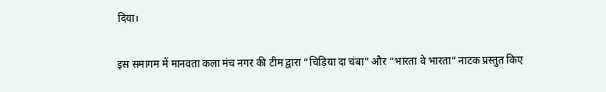दिया।

इस समागम में मानवता कला मंच नगर की टीम द्वारा “चिड़िया दा चंबा” और “भारता वे भारता” नाटक प्रस्तुत किए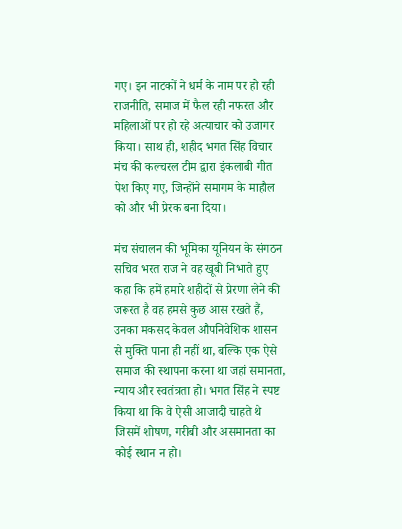गए। इन नाटकों ने धर्म के नाम पर हो रही राजनीति, समाज में फैल रही नफरत और महिलाओं पर हो रहे अत्याचार को उजागर किया। साथ ही, शहीद भगत सिंह विचार मंच की कल्चरल टीम द्वारा इंकलाबी गीत पेश किए गए, जिन्होंने समागम के माहौल को और भी प्रेरक बना दिया।

मंच संचालन की भूमिका यूनियन के संगठन सचिव भरत राज ने वह खूबी निभाते हुए कहा कि हमें हमारे शहीदों से प्रेरणा लेने की जरूरत है वह हमसे कुछ आस रखते हैं, उनका मकसद केवल औपनिवेशिक शासन से मुक्ति पाना ही नहीं था, बल्कि एक ऐसे समाज की स्थापना करना था जहां समानता, न्याय और स्वतंत्रता हो। भगत सिंह ने स्पष्ट किया था कि वे ऐसी आजादी चाहते थे जिसमें शोषण, गरीबी और असमानता का कोई स्थान न हो।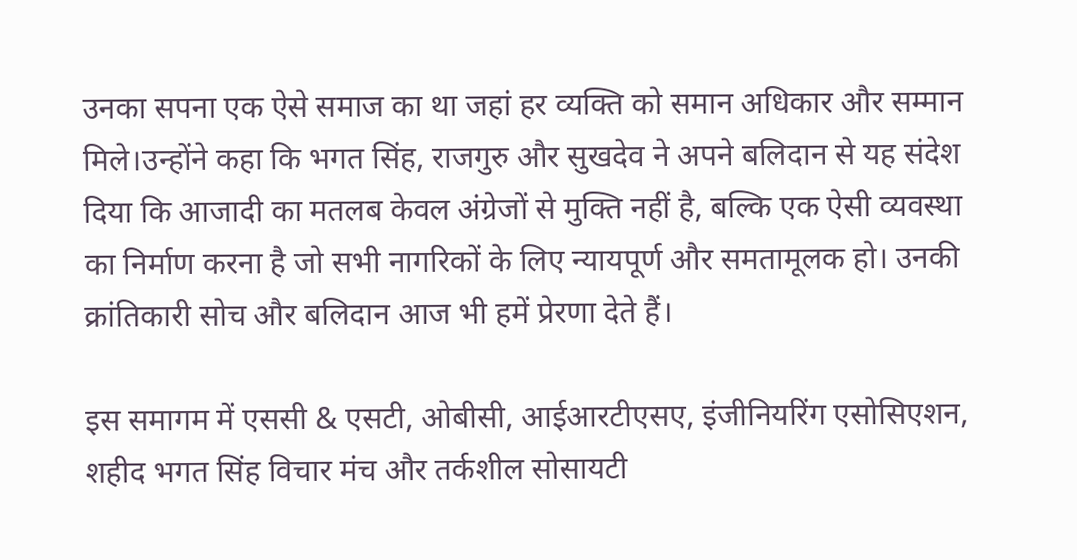उनका सपना एक ऐसे समाज का था जहां हर व्यक्ति को समान अधिकार और सम्मान मिले।उन्होंने कहा कि भगत सिंह, राजगुरु और सुखदेव ने अपने बलिदान से यह संदेश दिया कि आजादी का मतलब केवल अंग्रेजों से मुक्ति नहीं है, बल्कि एक ऐसी व्यवस्था का निर्माण करना है जो सभी नागरिकों के लिए न्यायपूर्ण और समतामूलक हो। उनकी क्रांतिकारी सोच और बलिदान आज भी हमें प्रेरणा देते हैं।

इस समागम में एससी & एसटी, ओबीसी, आईआरटीएसए, इंजीनियरिंग एसोसिएशन, शहीद भगत सिंह विचार मंच और तर्कशील सोसायटी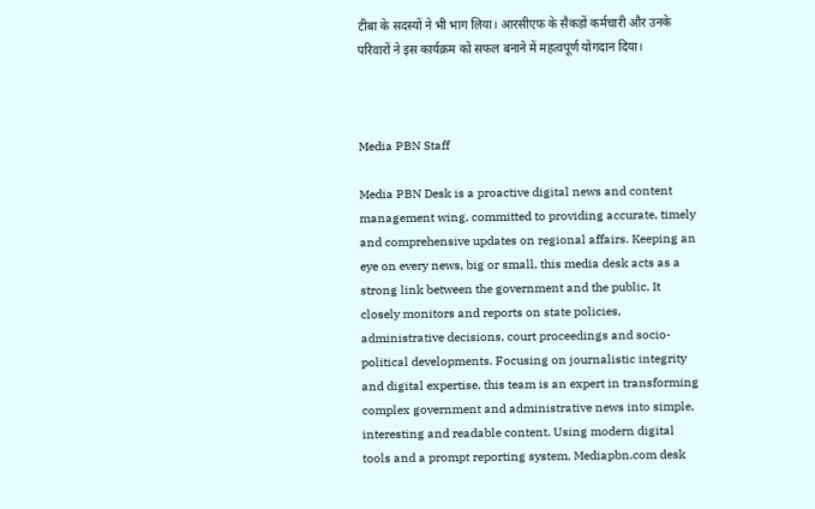टीबा के सदस्यों ने भी भाग लिया। आरसीएफ के सैकड़ों कर्मचारी और उनके परिवारों ने इस कार्यक्रम को सफल बनाने में महत्वपूर्ण योगदान दिया।



Media PBN Staff

Media PBN Desk is a proactive digital news and content management wing, committed to providing accurate, timely and comprehensive updates on regional affairs. Keeping an eye on every news, big or small, this media desk acts as a strong link between the government and the public. It closely monitors and reports on state policies, administrative decisions, court proceedings and socio-political developments. Focusing on journalistic integrity and digital expertise, this team is an expert in transforming complex government and administrative news into simple, interesting and readable content. Using modern digital tools and a prompt reporting system, Mediapbn.com desk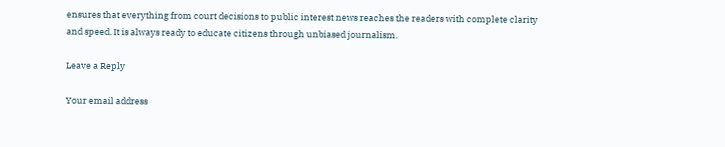ensures that everything from court decisions to public interest news reaches the readers with complete clarity and speed. It is always ready to educate citizens through unbiased journalism.

Leave a Reply

Your email address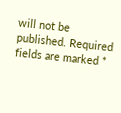will not be published. Required fields are marked *